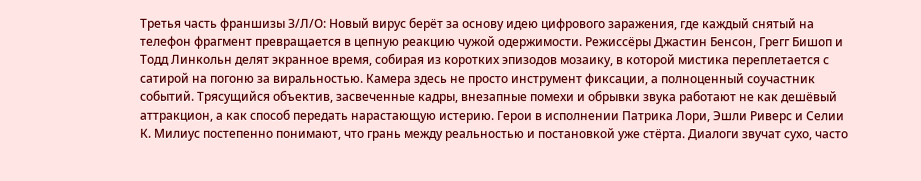Третья часть франшизы З/Л/О: Новый вирус берёт за основу идею цифрового заражения, где каждый снятый на телефон фрагмент превращается в цепную реакцию чужой одержимости. Режиссёры Джастин Бенсон, Грегг Бишоп и Тодд Линкольн делят экранное время, собирая из коротких эпизодов мозаику, в которой мистика переплетается с сатирой на погоню за виральностью. Камера здесь не просто инструмент фиксации, а полноценный соучастник событий. Трясущийся объектив, засвеченные кадры, внезапные помехи и обрывки звука работают не как дешёвый аттракцион, а как способ передать нарастающую истерию. Герои в исполнении Патрика Лори, Эшли Риверс и Селии К. Милиус постепенно понимают, что грань между реальностью и постановкой уже стёрта. Диалоги звучат сухо, часто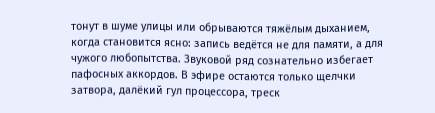тонут в шуме улицы или обрываются тяжёлым дыханием, когда становится ясно: запись ведётся не для памяти, а для чужого любопытства. Звуковой ряд сознательно избегает пафосных аккордов. В эфире остаются только щелчки затвора, далёкий гул процессора, треск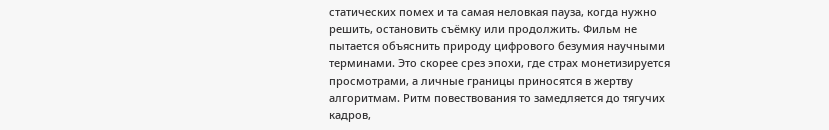статических помех и та самая неловкая пауза, когда нужно решить, остановить съёмку или продолжить. Фильм не пытается объяснить природу цифрового безумия научными терминами. Это скорее срез эпохи, где страх монетизируется просмотрами, а личные границы приносятся в жертву алгоритмам. Ритм повествования то замедляется до тягучих кадров,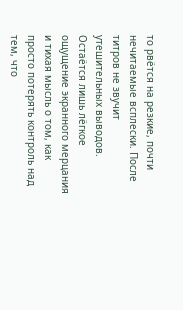то рвётся на резкие, почти нечитаемые всплески. После титров не звучит утешительных выводов. Остаётся лишь лёгкое ощущение экранного мерцания и тихая мысль о том, как просто потерять контроль над тем, что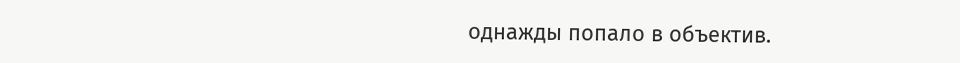однажды попало в объектив.